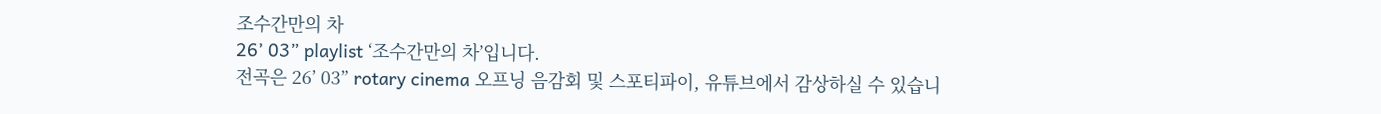조수간만의 차
26’ 03” playlist ‘조수간만의 차’입니다.
전곡은 26’ 03” rotary cinema 오프닝 음감회 및 스포티파이, 유튜브에서 감상하실 수 있습니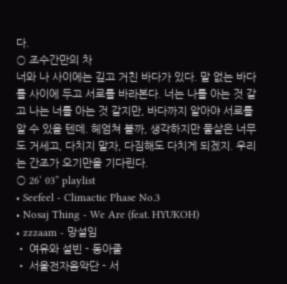다.
○ 조수간만의 차
너와 나 사이에는 깊고 거친 바다가 있다. 말 없는 바다를 사이에 두고 서로를 바라본다. 너는 나를 아는 것 같고 나는 너를 아는 것 같지만, 바다까지 알아야 서로를 알 수 있을 텐데. 헤엄쳐 볼까, 생각하지만 물살은 너무도 거세고, 다치지 말자, 다짐해도 다치게 되겠지. 우리는 간조가 오기만을 기다린다.
○ 26‘ 03” playlist
• Seefeel - Climactic Phase No.3
• Nosaj Thing - We Are (feat. HYUKOH)
• zzzaam - 망설임
• 여유와 설빈 - 동아줄
• 서울전자음악단 - 서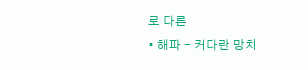로 다른
• 해파 - 커다란 망치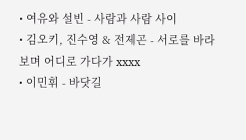• 여유와 설빈 - 사람과 사람 사이
• 김오키, 진수영 & 전제곤 - 서로를 바라보며 어디로 가다가 xxxx
• 이민휘 - 바닷길